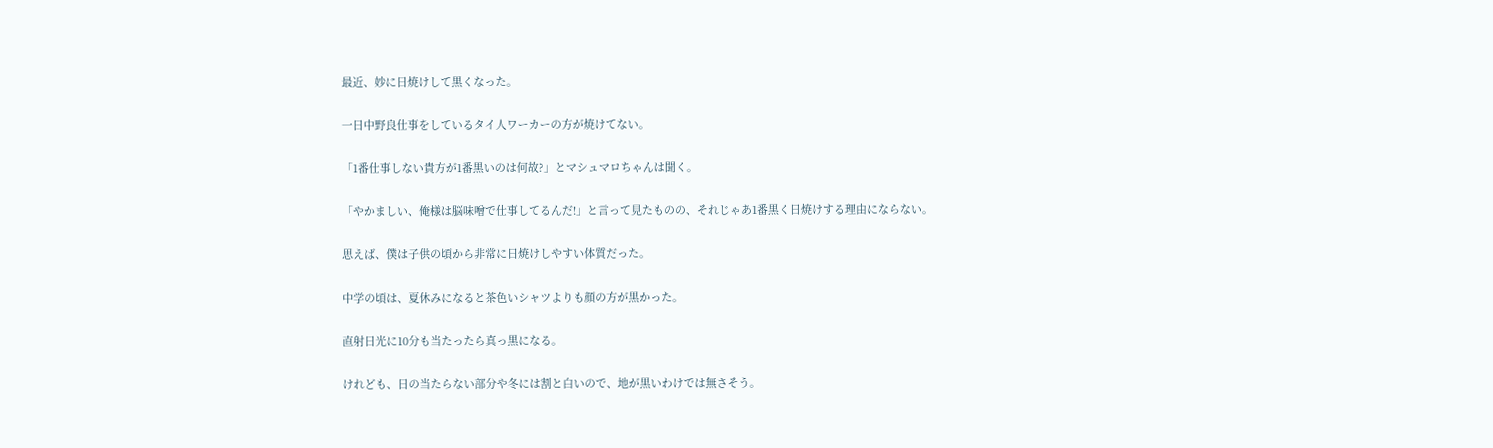最近、妙に日焼けして黒くなった。

一日中野良仕事をしているタイ人ワーカーの方が焼けてない。

「1番仕事しない貴方が1番黒いのは何故?」とマシュマロちゃんは聞く。

「やかましい、俺様は脳味噌で仕事してるんだ!」と言って見たものの、それじゃあ1番黒く日焼けする理由にならない。

思えば、僕は子供の頃から非常に日焼けしやすい体質だった。

中学の頃は、夏休みになると茶色いシャツよりも顔の方が黒かった。

直射日光に10分も当たったら真っ黒になる。

けれども、日の当たらない部分や冬には割と白いので、地が黒いわけでは無さそう。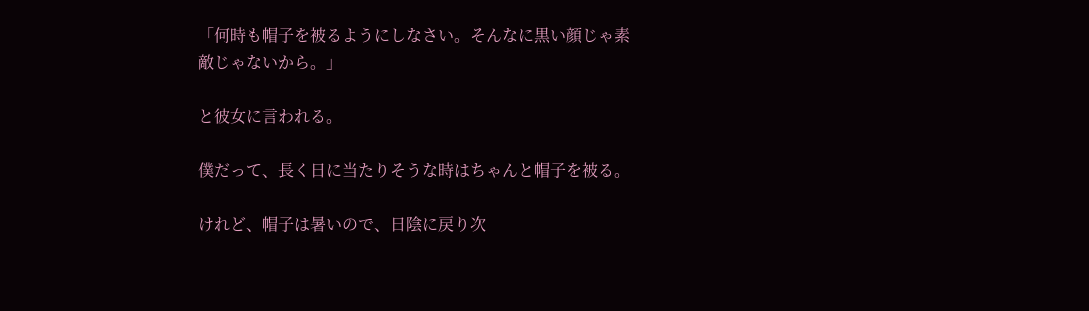「何時も帽子を被るようにしなさい。そんなに黒い顔じゃ素敵じゃないから。」

と彼女に言われる。

僕だって、長く日に当たりそうな時はちゃんと帽子を被る。

けれど、帽子は暑いので、日陰に戻り次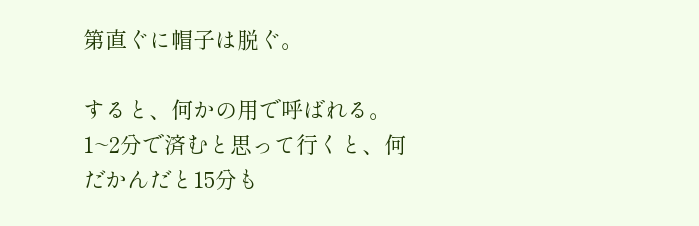第直ぐに帽子は脱ぐ。

すると、何かの用で呼ばれる。1~2分で済むと思って行くと、何だかんだと15分も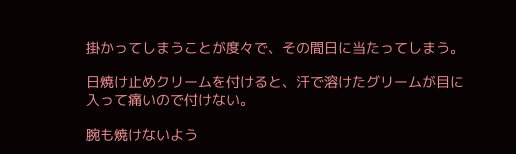掛かってしまうことが度々で、その間日に当たってしまう。

日焼け止めクリームを付けると、汗で溶けたグリームが目に入って痛いので付けない。

腕も焼けないよう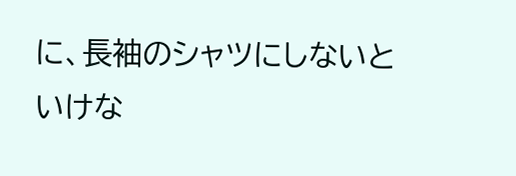に、長袖のシャツにしないといけな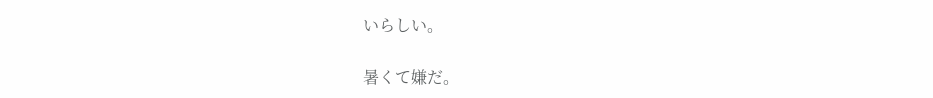いらしい。

暑くて嫌だ。